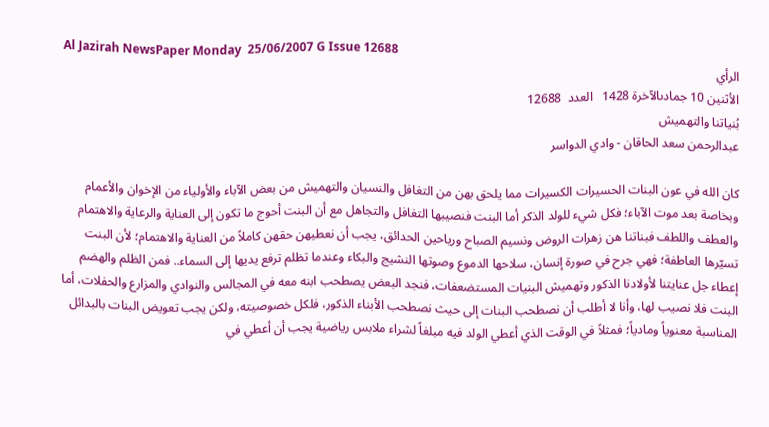Al Jazirah NewsPaper Monday  25/06/2007 G Issue 12688
الرأي
الأثنين 10 جمادىالآخرة 1428   العدد  12688
بُنياتنا والتهميش
عبدالرحمن سعد الحاقان - وادي الدواسر

كان الله في عون البنات الحسيرات الكسيرات مما يلحق بهن من التغافل والنسيان والتهميش من بعض الآباء والأولياء من الإخوان والأعمام وبخاصة بعد موت الآباء؛ فكل شيء للولد الذكر أما البنت فنصيبها التغافل والتجاهل مع أن البنت أحوج ما تكون إلى العناية والرعاية والاهتمام والعطف واللطف فبناتنا هن زهرات الروض ونسيم الصباح ورياحين الحدائق، يجب أن نعطيهن حقهن كاملاً من العناية والاهتمام؛ لأن البنت تسيّرها العاطفة؛ فهي جرح في صورة إنسان، سلاحها الدموع وصوتها النشيج والبكاء وعندما تظلم ترفع يديها إلى السماء.. فمن الظلم والهضم إعطاء جل عنايتنا لأولادنا الذكور وتهميش البنيات المستضعفات، فنجد البعض يصطحب ابنه معه في المجالس والنوادي والمزارع والحفلات، أما البنت فلا نصيب لها، وأنا لا أطلب أن نصطحب البنات إلى حيث نصطحب الأبناء الذكور، فلكل خصوصيته، ولكن يجب تعويض البنات بالبدائل المناسبة معنوياً ومادياً؛ فمثلاً في الوقت الذي أعطي الولد فيه مبلغاً لشراء ملابس رياضية يجب أن أعطي في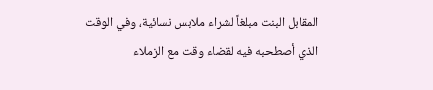المقابل البنت مبلغاً لشراء ملابس نسائية، وفي الوقت الذي أصطحبه فيه لقضاء وقت مع الزملاء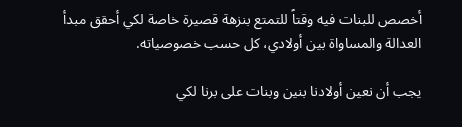أخصص للبنات فيه وقتاً للتمتع بنزهة قصيرة خاصة لكي أحقق مبدأ العدالة والمساواة بين أولادي، كل حسب خصوصياته.

يجب أن نعين أولادنا بنين وبنات على برنا لكي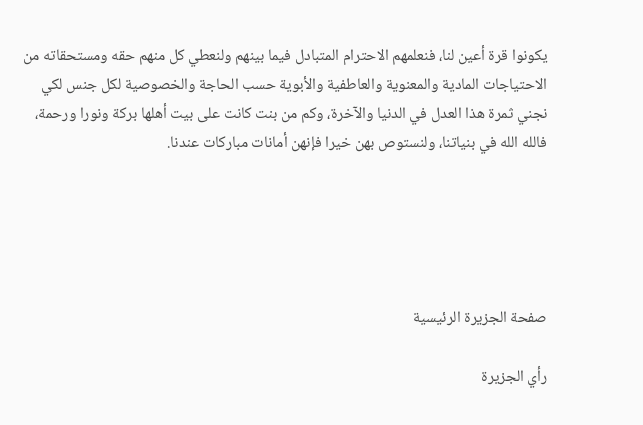يكونوا قرة أعين لنا، فنعلمهم الاحترام المتبادل فيما بينهم ولنعطي كل منهم حقه ومستحقاته من الاحتياجات المادية والمعنوية والعاطفية والأبوية حسب الحاجة والخصوصية لكل جنس لكي نجني ثمرة هذا العدل في الدنيا والآخرة، وكم من بنت كانت على بيت أهلها بركة ونورا ورحمة، فالله الله في بنياتنا، ولنستوص بهن خيرا فإنهن أمانات مباركات عندنا.





صفحة الجزيرة الرئيسية

رأي الجزيرة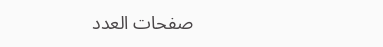صفحات العدد